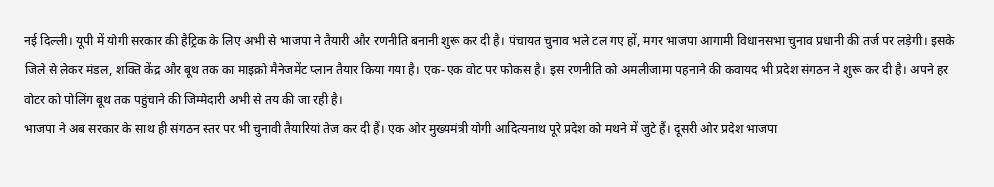नई दिल्ली। यूपी में योगी सरकार की हैट्रिक के लिए अभी से भाजपा ने तैयारी और रणनीति बनानी शुरू कर दी है। पंचायत चुनाव भले टल गए हों, मगर भाजपा आगामी विधानसभा चुनाव प्रधानी की तर्ज पर लड़ेगी। इसके जिले से लेकर मंडल, शक्ति केंद्र और बूथ तक का माइक्रो मैनेजमेंट प्लान तैयार किया गया है। एक-एक वोट पर फोकस है। इस रणनीति को अमलीजामा पहनाने की कवायद भी प्रदेश संगठन ने शुरू कर दी है। अपने हर वोटर को पोलिंग बूथ तक पहुंचाने की जिम्मेदारी अभी से तय की जा रही है।
भाजपा ने अब सरकार के साथ ही संगठन स्तर पर भी चुनावी तैयारियां तेज कर दी हैं। एक ओर मुख्यमंत्री योगी आदित्यनाथ पूरे प्रदेश को मथने में जुटे हैं। दूसरी ओर प्रदेश भाजपा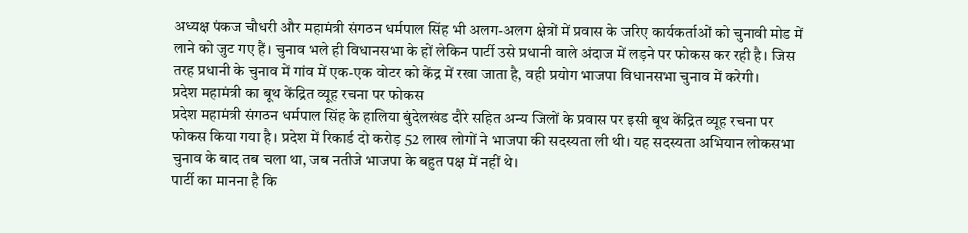अध्यक्ष पंकज चौधरी और महामंत्री संगठन धर्मपाल सिंह भी अलग-अलग क्षेत्रों में प्रवास के जरिए कार्यकर्ताओं को चुनावी मोड में लाने को जुट गए हैं। चुनाव भले ही विधानसभा के हों लेकिन पार्टी उसे प्रधानी वाले अंदाज में लड़ने पर फोकस कर रही है। जिस तरह प्रधानी के चुनाव में गांव में एक-एक वोटर को केंद्र में रखा जाता है, वही प्रयोग भाजपा विधानसभा चुनाव में करेगी।
प्रदेश महामंत्री का बूथ केंद्रित व्यूह रचना पर फोकस
प्रदेश महामंत्री संगठन धर्मपाल सिंह के हालिया बुंदेलखंड दौरे सहित अन्य जिलों के प्रवास पर इसी बूथ केंद्रित व्यूह रचना पर फोकस किया गया है। प्रदेश में रिकार्ड दो करोड़ 52 लाख लोगों ने भाजपा की सदस्यता ली थी। यह सदस्यता अभियान लोकसभा चुनाव के बाद तब चला था, जब नतीजे भाजपा के बहुत पक्ष में नहीं थे।
पार्टी का मानना है कि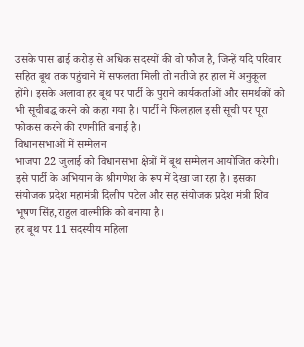उसके पास ढाई करोड़ से अधिक सदस्यों की वो फौज है, जिन्हें यदि परिवार सहित बूथ तक पहुंचाने में सफलता मिली तो नतीजे हर हाल में अनुकूल होंगे। इसके अलावा हर बूथ पर पार्टी के पुराने कार्यकर्ताओं और समर्थकों को भी सूचीबद्ध करने को कहा गया है। पार्टी ने फिलहाल इसी सूची पर पूरा फोकस करने की रणनीति बनाई है।
विधानसभाओं में सम्मेलन
भाजपा 22 जुलाई को विधानसभा क्षेत्रों में बूथ सम्मेलन आयोजित करेगी। इसे पार्टी के अभियान के श्रीगणेश के रूप में देखा जा रहा है। इसका संयोजक प्रदेश महामंत्री दिलीप पटेल और सह संयोजक प्रदेश मंत्री शिव भूषण सिंह,राहुल वाल्मीकि को बनाया है।
हर बूथ पर 11 सदस्यीय महिला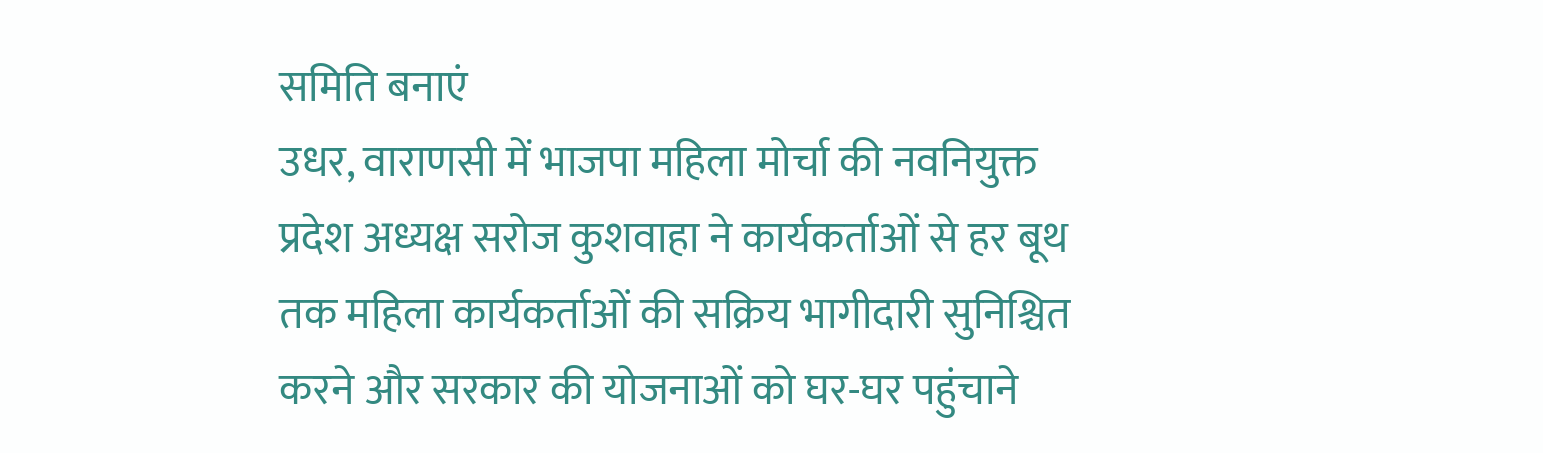समिति बनाएं
उधर, वाराणसी में भाजपा महिला मोर्चा की नवनियुक्त प्रदेश अध्यक्ष सरोज कुशवाहा ने कार्यकर्ताओं से हर बूथ तक महिला कार्यकर्ताओं की सक्रिय भागीदारी सुनिश्चित करने और सरकार की योजनाओं को घर-घर पहुंचाने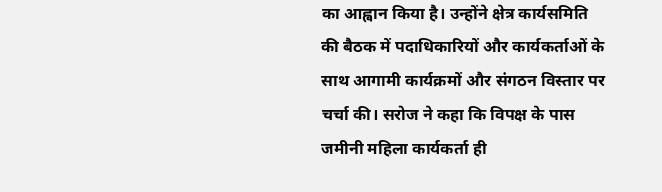का आह्वान किया है। उन्होंने क्षेत्र कार्यसमिति की बैठक में पदाधिकारियों और कार्यकर्ताओं के साथ आगामी कार्यक्रमों और संगठन विस्तार पर चर्चा की। सरोज ने कहा कि विपक्ष के पास जमीनी महिला कार्यकर्ता ही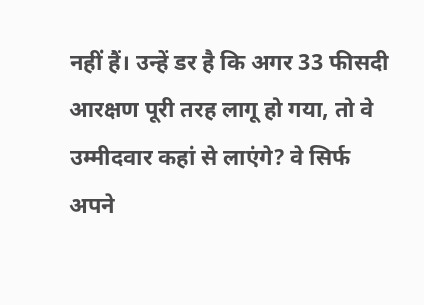नहीं हैं। उन्हें डर है कि अगर 33 फीसदी आरक्षण पूरी तरह लागू हो गया, तो वे उम्मीदवार कहां से लाएंगे? वे सिर्फ अपने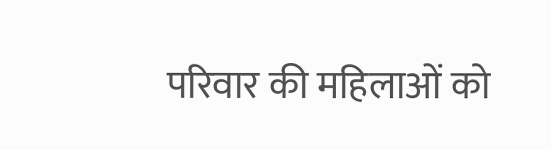परिवार की महिलाओं को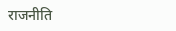राजनीति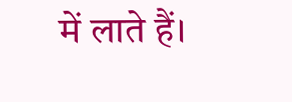में लाते हैं।